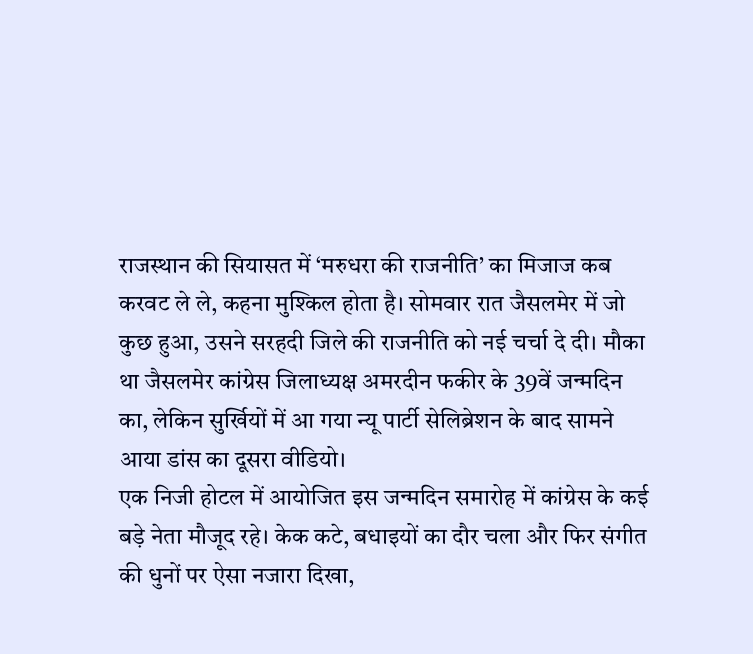राजस्थान की सियासत में ‘मरुधरा की राजनीति’ का मिजाज कब करवट ले ले, कहना मुश्किल होता है। सोमवार रात जैसलमेर में जो कुछ हुआ, उसने सरहदी जिले की राजनीति को नई चर्चा दे दी। मौका था जैसलमेर कांग्रेस जिलाध्यक्ष अमरदीन फकीर के 39वें जन्मदिन का, लेकिन सुर्खियों में आ गया न्यू पार्टी सेलिब्रेशन के बाद सामने आया डांस का दूसरा वीडियो।
एक निजी होटल में आयोजित इस जन्मदिन समारोह में कांग्रेस के कई बड़े नेता मौजूद रहे। केक कटे, बधाइयों का दौर चला और फिर संगीत की धुनों पर ऐसा नजारा दिखा,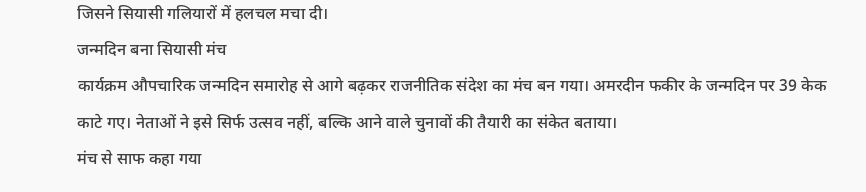जिसने सियासी गलियारों में हलचल मचा दी।
जन्मदिन बना सियासी मंच
कार्यक्रम औपचारिक जन्मदिन समारोह से आगे बढ़कर राजनीतिक संदेश का मंच बन गया। अमरदीन फकीर के जन्मदिन पर 39 केक काटे गए। नेताओं ने इसे सिर्फ उत्सव नहीं, बल्कि आने वाले चुनावों की तैयारी का संकेत बताया।
मंच से साफ कहा गया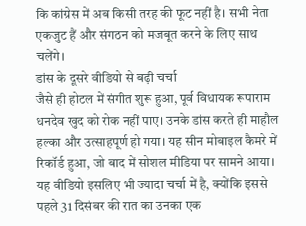कि कांग्रेस में अब किसी तरह की फूट नहीं है। सभी नेता एकजुट हैं और संगठन को मजबूत करने के लिए साथ चलेंगे।
डांस के दूसरे वीडियो से बढ़ी चर्चा
जैसे ही होटल में संगीत शुरू हुआ, पूर्व विधायक रूपाराम धनदेव खुद को रोक नहीं पाए। उनके डांस करते ही माहौल हल्का और उत्साहपूर्ण हो गया। यह सीन मोबाइल कैमरे में रिकॉर्ड हुआ, जो बाद में सोशल मीडिया पर सामने आया।
यह वीडियो इसलिए भी ज्यादा चर्चा में है, क्योंकि इससे पहले 31 दिसंबर की रात का उनका एक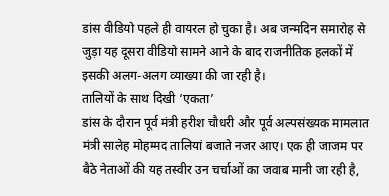डांस वीडियो पहले ही वायरल हो चुका है। अब जन्मदिन समारोह से जुड़ा यह दूसरा वीडियो सामने आने के बाद राजनीतिक हलकों में इसकी अलग-अलग व्याख्या की जा रही है।
तालियों के साथ दिखी ‘एकता’
डांस के दौरान पूर्व मंत्री हरीश चौधरी और पूर्व अल्पसंख्यक मामलात मंत्री सालेह मोहम्मद तालियां बजाते नजर आए। एक ही जाजम पर बैठे नेताओं की यह तस्वीर उन चर्चाओं का जवाब मानी जा रही है,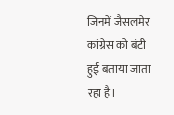जिनमें जैसलमेर कांग्रेस को बंटी हुई बताया जाता रहा है।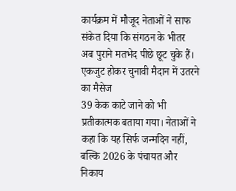कार्यक्रम में मौजूद नेताओं ने साफ संकेत दिया कि संगठन के भीतर अब पुराने मतभेद पीछे छूट चुके हैं।
एकजुट होकर चुनावी मैदान में उतरने का मैसेज
39 केक काटे जाने को भी प्रतीकात्मक बताया गया। नेताओं ने कहा कि यह सिर्फ जन्मदिन नहीं, बल्कि 2026 के पंचायत और निकाय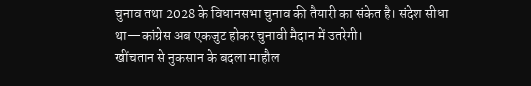चुनाव तथा 2028 के विधानसभा चुनाव की तैयारी का संकेत है। संदेश सीधा था—कांग्रेस अब एकजुट होकर चुनावी मैदान में उतरेगी।
खींचतान से नुकसान के बदला माहौल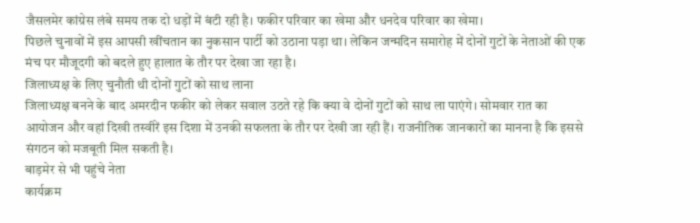जैसलमेर कांग्रेस लंबे समय तक दो धड़ों में बंटी रही है। फकीर परिवार का खेमा और धनदेव परिवार का खेमा।
पिछले चुनावों में इस आपसी खींचतान का नुकसान पार्टी को उठाना पड़ा था। लेकिन जन्मदिन समारोह में दोनों गुटों के नेताओं की एक मंच पर मौजूदगी को बदले हुए हालात के तौर पर देखा जा रहा है।
जिलाध्यक्ष के लिए चुनौती थी दोनों गुटों को साथ लाना
जिलाध्यक्ष बनने के बाद अमरदीन फकीर को लेकर सवाल उठते रहे कि क्या वे दोनों गुटों को साथ ला पाएंगे। सोमवार रात का आयोजन और वहां दिखी तस्वीरें इस दिशा में उनकी सफलता के तौर पर देखी जा रही हैं। राजनीतिक जानकारों का मानना है कि इससे संगठन को मजबूती मिल सकती है।
बाड़मेर से भी पहुंचे नेता
कार्यक्रम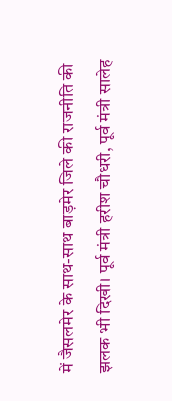में जैसलमेर के साथ-साथ बाड़मेर जिले की राजनीति की झलक भी दिखी। पूर्व मंत्री हरीश चौधरी, पूर्व मंत्री सालेह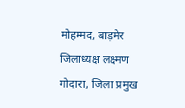मोहम्मद, बाड़मेर जिलाध्यक्ष लक्ष्मण गोदारा, जिला प्रमुख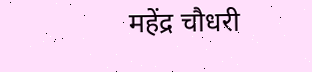महेंद्र चौधरी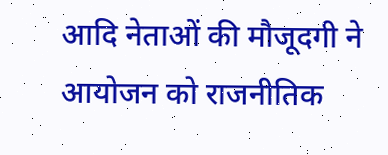आदि नेताओं की मौजूदगी ने आयोजन को राजनीतिक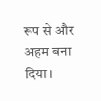रूप से और अहम बना दिया।